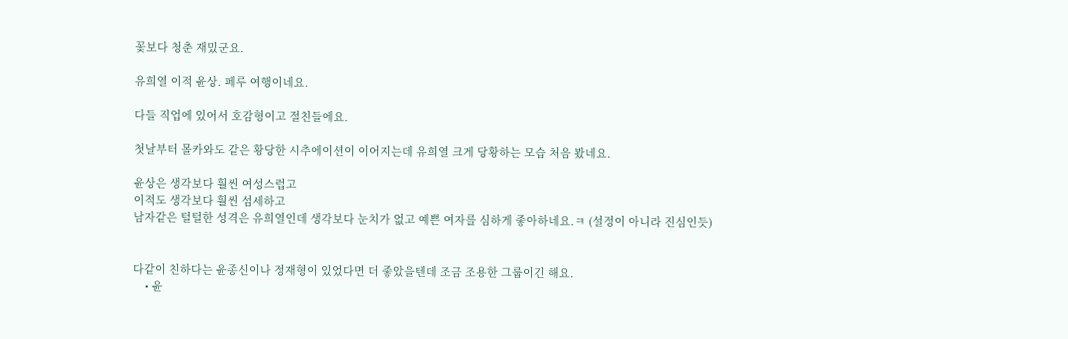꽃보다 청춘 재밌군요.

유희열 이적 윤상. 페루 여행이네요.

다들 직업에 있어서 호감형이고 절친들에요.

첫날부터 몰카와도 같은 황당한 시추에이션이 이어지는데 유희열 크게 당황하는 모습 처음 봤네요.

윤상은 생각보다 훨씬 여성스럽고
이적도 생각보다 훨씬 섬세하고
남자같은 털털한 성격은 유희열인데 생각보다 눈치가 없고 예쁜 여자를 심하게 좋아하네요.ㅋ (설정이 아니라 진심인듯)


다같이 친하다는 윤종신이나 정재형이 있었다면 더 좋았을텐데 조금 조용한 그룹이긴 해요.
    • 윤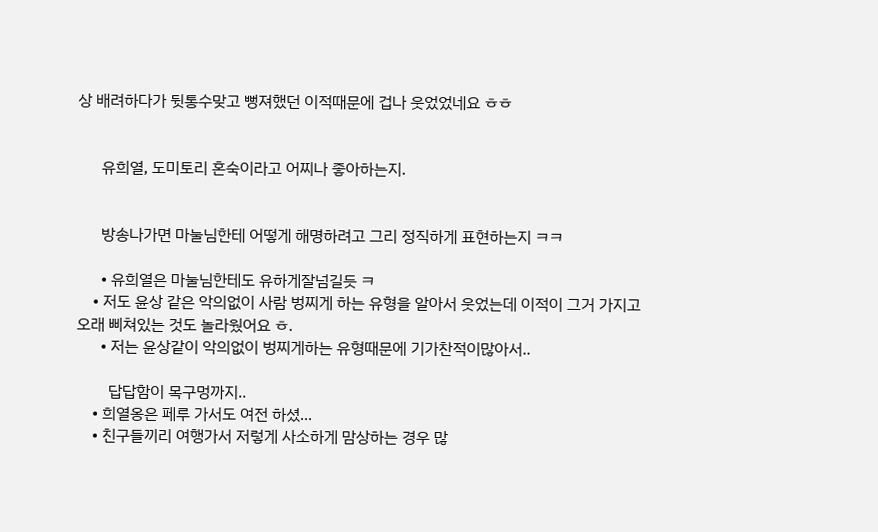상 배려하다가 뒷통수맞고 뻥져했던 이적때문에 겁나 웃었었네요 ㅎㅎ


      유희열, 도미토리 혼숙이라고 어찌나 좋아하는지.


      방송나가면 마눌님한테 어떻게 해명하려고 그리 정직하게 표현하는지 ㅋㅋ

      • 유희열은 마눌님한테도 유하게잘넘길듯 ㅋ
    • 저도 윤상 같은 악의없이 사람 벙찌게 하는 유형을 알아서 웃었는데 이적이 그거 가지고 오래 삐쳐있는 것도 놀라웠어요 ㅎ.
      • 저는 윤상같이 악의없이 벙찌게하는 유형때문에 기가찬적이많아서..

        답답함이 목구멍까지..
    • 희열옹은 페루 가서도 여전 하셨...
    • 친구들끼리 여행가서 저렇게 사소하게 맘상하는 경우 많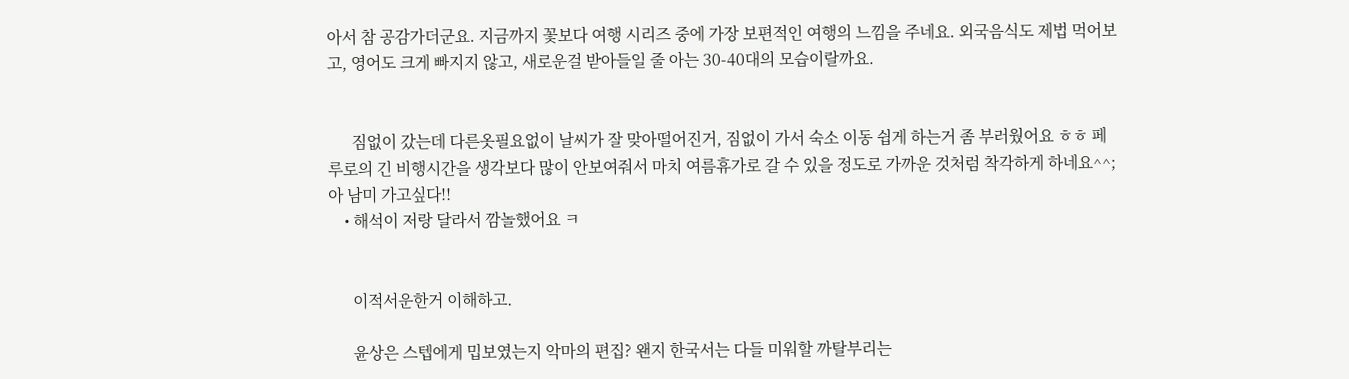아서 참 공감가더군요. 지금까지 꽃보다 여행 시리즈 중에 가장 보편적인 여행의 느낌을 주네요. 외국음식도 제법 먹어보고, 영어도 크게 빠지지 않고, 새로운걸 받아들일 줄 아는 30-40대의 모습이랄까요.


      짐없이 갔는데 다른옷필요없이 날씨가 잘 맞아떨어진거, 짐없이 가서 숙소 이동 쉽게 하는거 좀 부러웠어요 ㅎㅎ 페루로의 긴 비행시간을 생각보다 많이 안보여줘서 마치 여름휴가로 갈 수 있을 정도로 가까운 것처럼 착각하게 하네요^^; 아 남미 가고싶다!!
    • 해석이 저랑 달라서 깜놀했어요 ㅋ


      이적서운한거 이해하고.

      윤상은 스텝에게 밉보였는지 악마의 편집? 왠지 한국서는 다들 미워할 까탈부리는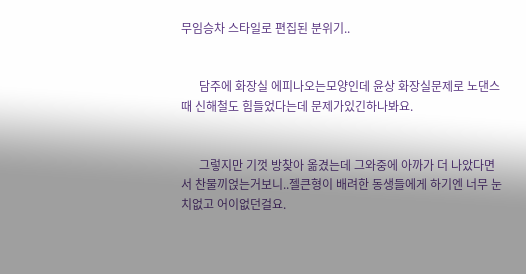무임승차 스타일로 편집된 분위기..


      담주에 화장실 에피나오는모양인데 윤상 화장실문제로 노댄스때 신해철도 힘들었다는데 문제가있긴하나봐요.


      그렇지만 기껏 방찾아 옮겼는데 그와중에 아까가 더 나았다면서 찬물끼얹는거보니..젤큰형이 배려한 동생들에게 하기엔 너무 눈치없고 어이없던걸요.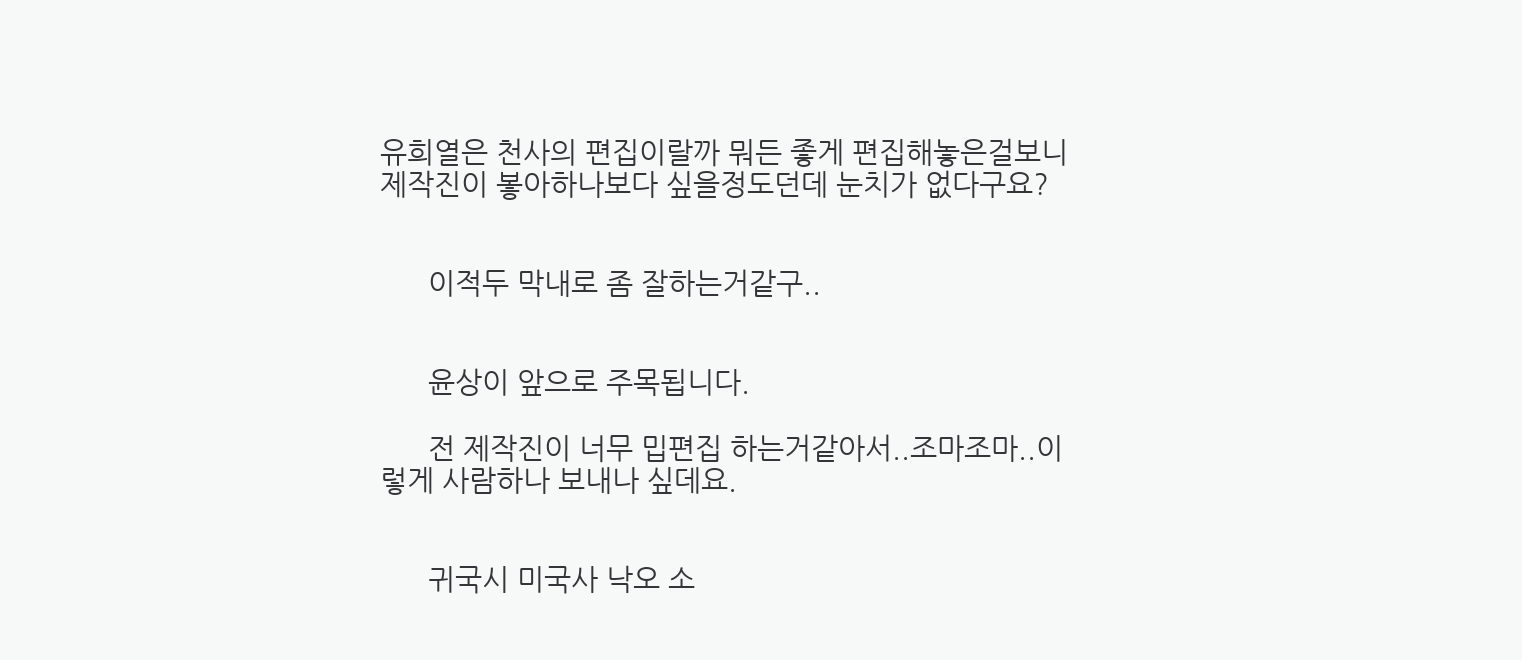유희열은 천사의 편집이랄까 뭐든 좋게 편집해놓은걸보니 제작진이 봏아하나보다 싶을정도던데 눈치가 없다구요?


      이적두 막내로 좀 잘하는거같구..


      윤상이 앞으로 주목됩니다.

      전 제작진이 너무 밉편집 하는거같아서..조마조마..이렇게 사람하나 보내나 싶데요.


      귀국시 미국사 낙오 소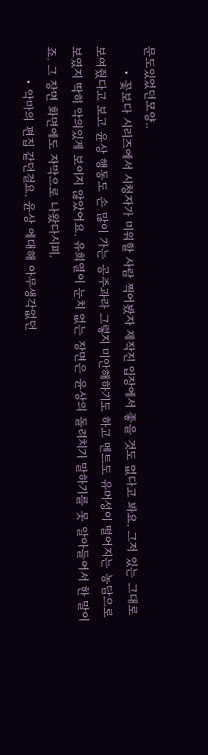문도있었던모양..
      • 꽃보다 시리즈에서 시청자가 미워할 사람 찍어봤자 제작진 입장에서 좋을 것도 없다고 봐요. 그저 있는 그대로 보여줬다고 보고 윤상 행동도 손 많이 가는 공주과라 그렇지 미안해하기도 하고 멘트도 유머성이 떨어지는 농담으로 보였지 딱히 악의있게 보이지 않았어요. 유희열이 눈치 없는 장면은 윤상의 돌려치기 말하기를 못 알아들어서 한 말이죠. 그 장면 화면에도 자막으로 나왔다시피.
        • 악마의 편집 같던걸요. 윤상 에대해 아무생각없던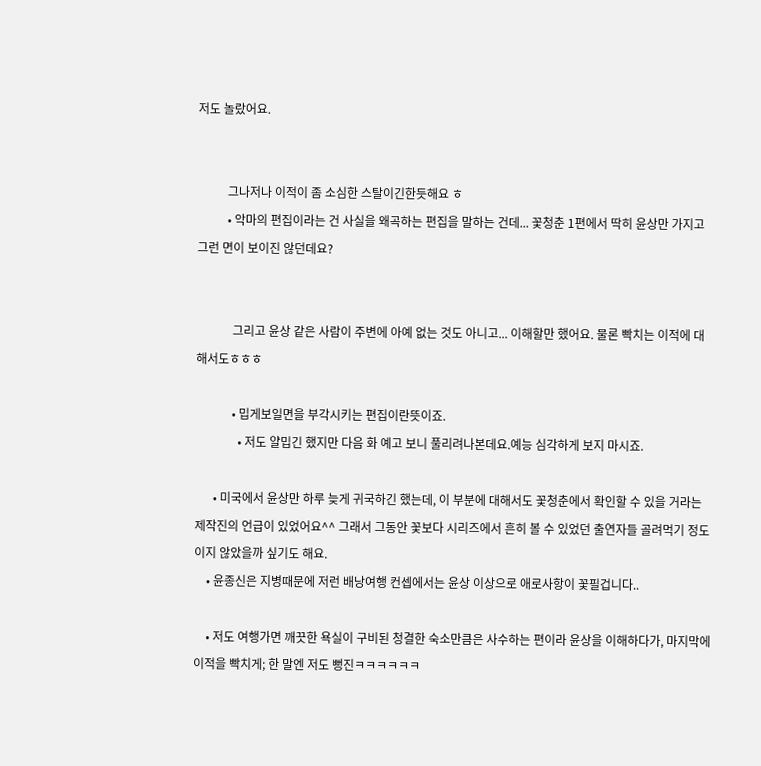저도 놀랐어요.


          그나저나 이적이 좀 소심한 스탈이긴한듯해요 ㅎ
          • 악마의 편집이라는 건 사실을 왜곡하는 편집을 말하는 건데... 꽃청춘 1편에서 딱히 윤상만 가지고 그런 면이 보이진 않던데요?


            그리고 윤상 같은 사람이 주변에 아예 없는 것도 아니고... 이해할만 했어요. 물론 빡치는 이적에 대해서도ㅎㅎㅎ

            • 밉게보일면을 부각시키는 편집이란뜻이죠.
              • 저도 얄밉긴 했지만 다음 화 예고 보니 풀리려나본데요.예능 심각하게 보지 마시죠.

      • 미국에서 윤상만 하루 늦게 귀국하긴 했는데, 이 부분에 대해서도 꽃청춘에서 확인할 수 있을 거라는 제작진의 언급이 있었어요^^ 그래서 그동안 꽃보다 시리즈에서 흔히 볼 수 있었던 출연자들 골려먹기 정도이지 않았을까 싶기도 해요.
    • 윤종신은 지병때문에 저런 배낭여행 컨셉에서는 윤상 이상으로 애로사항이 꽃필겁니다..

    • 저도 여행가면 깨끗한 욕실이 구비된 청결한 숙소만큼은 사수하는 편이라 윤상을 이해하다가, 마지막에 이적을 빡치게; 한 말엔 저도 뻥진ㅋㅋㅋㅋㅋㅋ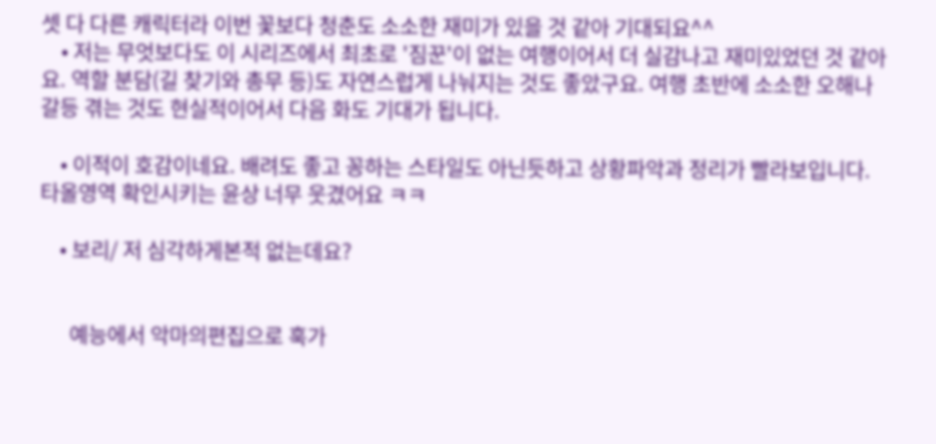셋 다 다른 캐릭터라 이번 꽃보다 청춘도 소소한 재미가 있을 것 같아 기대되요^^
    • 저는 무엇보다도 이 시리즈에서 최초로 '짐꾼'이 없는 여행이어서 더 실감나고 재미있었던 것 같아요. 역할 분담(길 찾기와 총무 등)도 자연스럽게 나눠지는 것도 좋았구요. 여행 초반에 소소한 오해나 갈등 겪는 것도 현실적이어서 다음 화도 기대가 됩니다.

    • 이적이 호감이네요. 배려도 좋고 꽁하는 스타일도 아닌듯하고 상황파악과 정리가 빨라보입니다. 타올영역 확인시키는 윤상 너무 웃겼어요 ㅋㅋ

    • 보리/ 저 심각하게본적 없는데요?


      예능에서 악마의편집으로 훅가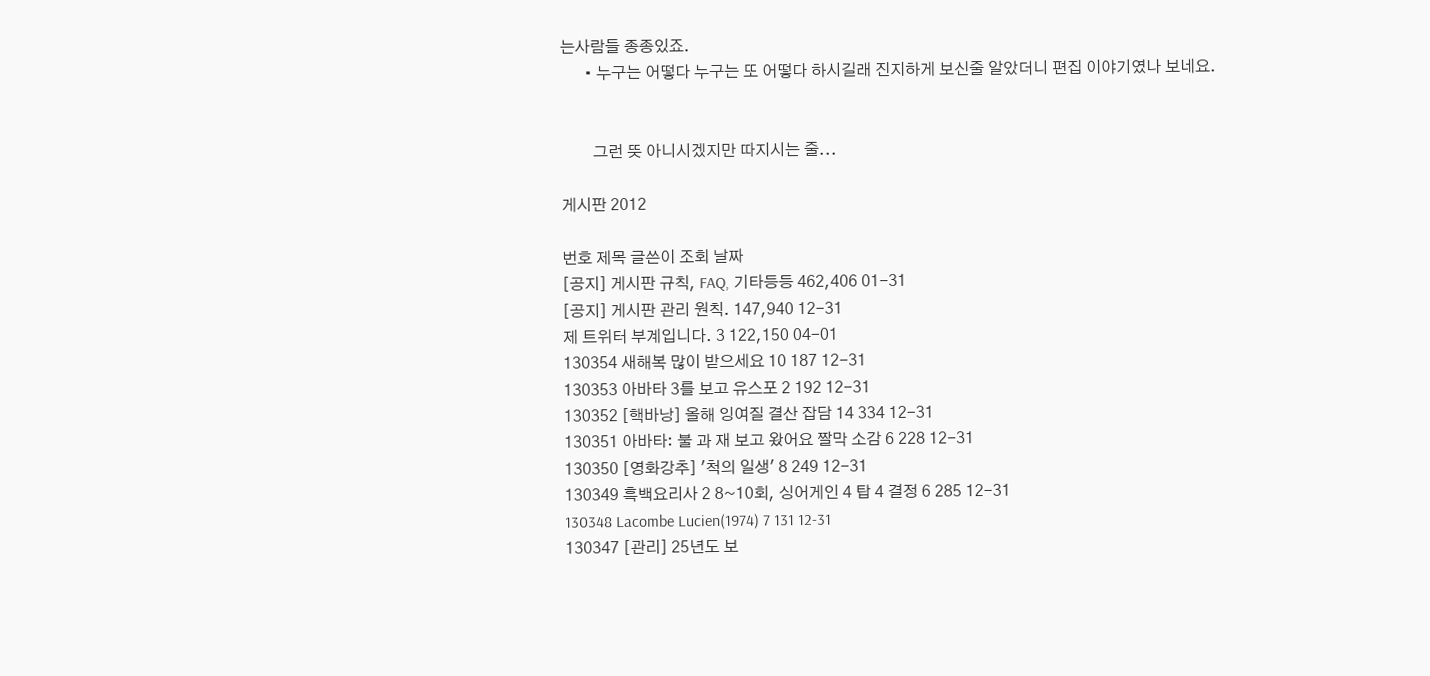는사람들 종종있죠.
      • 누구는 어떻다 누구는 또 어떻다 하시길래 진지하게 보신줄 알았더니 편집 이야기였나 보네요.


        그런 뜻 아니시겠지만 따지시는 줄...

게시판 2012

번호 제목 글쓴이 조회 날짜
[공지] 게시판 규칙, FAQ, 기타등등 462,406 01-31
[공지] 게시판 관리 원칙. 147,940 12-31
제 트위터 부계입니다. 3 122,150 04-01
130354 새해복 많이 받으세요 10 187 12-31
130353 아바타 3를 보고 유스포 2 192 12-31
130352 [핵바낭] 올해 잉여질 결산 잡담 14 334 12-31
130351 아바타: 불 과 재 보고 왔어요 짤막 소감 6 228 12-31
130350 [영화강추] '척의 일생' 8 249 12-31
130349 흑백요리사 2 8~10회, 싱어게인 4 탑 4 결정 6 285 12-31
130348 Lacombe Lucien(1974) 7 131 12-31
130347 [관리] 25년도 보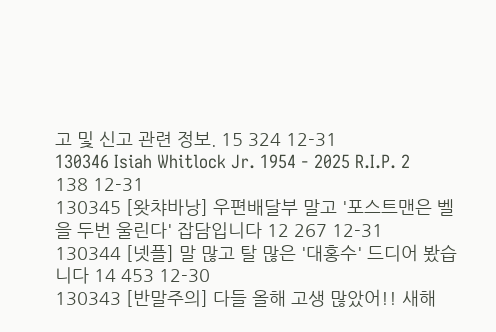고 및 신고 관련 정보. 15 324 12-31
130346 Isiah Whitlock Jr. 1954 - 2025 R.I.P. 2 138 12-31
130345 [왓챠바낭] 우편배달부 말고 '포스트맨은 벨을 두번 울린다' 잡담입니다 12 267 12-31
130344 [넷플] 말 많고 탈 많은 '대홍수' 드디어 봤습니다 14 453 12-30
130343 [반말주의] 다들 올해 고생 많았어!! 새해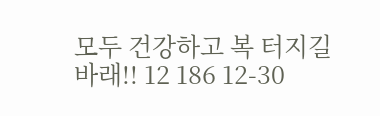모두 건강하고 복 터지길 바래!! 12 186 12-30